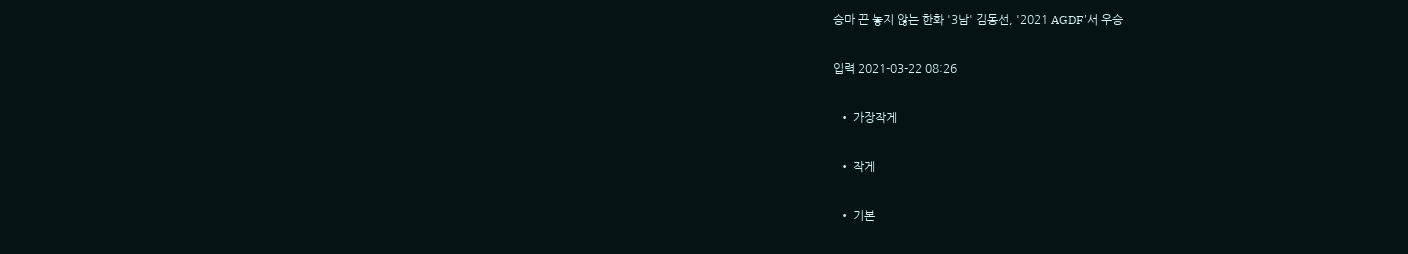승마 끈 놓지 않는 한화 '3남' 김동선, '2021 AGDF'서 우승

입력 2021-03-22 08:26

  • 가장작게

  • 작게

  • 기본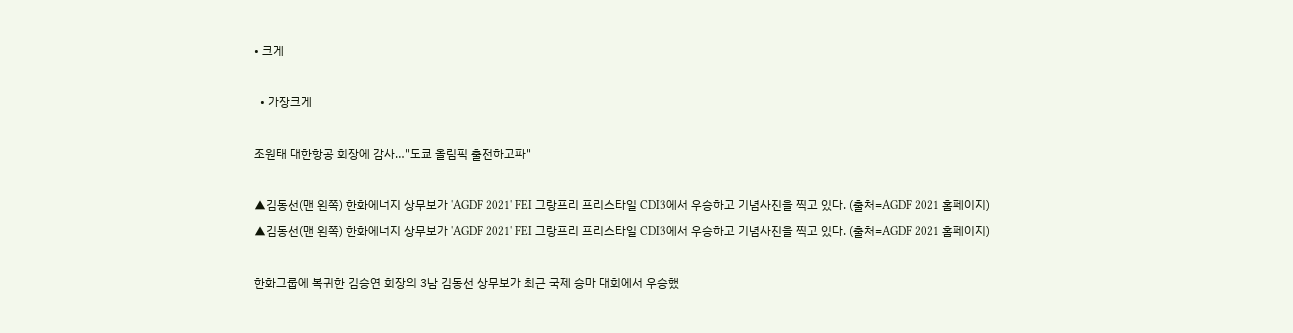• 크게

  • 가장크게

조원태 대한항공 회장에 감사…"도쿄 올림픽 출전하고파"

▲김동선(맨 왼쪽) 한화에너지 상무보가 'AGDF 2021' FEI 그랑프리 프리스타일 CDI3에서 우승하고 기념사진을 찍고 있다. (출처=AGDF 2021 홈페이지)
▲김동선(맨 왼쪽) 한화에너지 상무보가 'AGDF 2021' FEI 그랑프리 프리스타일 CDI3에서 우승하고 기념사진을 찍고 있다. (출처=AGDF 2021 홈페이지)

한화그룹에 복귀한 김승연 회장의 3남 김동선 상무보가 최근 국제 승마 대회에서 우승했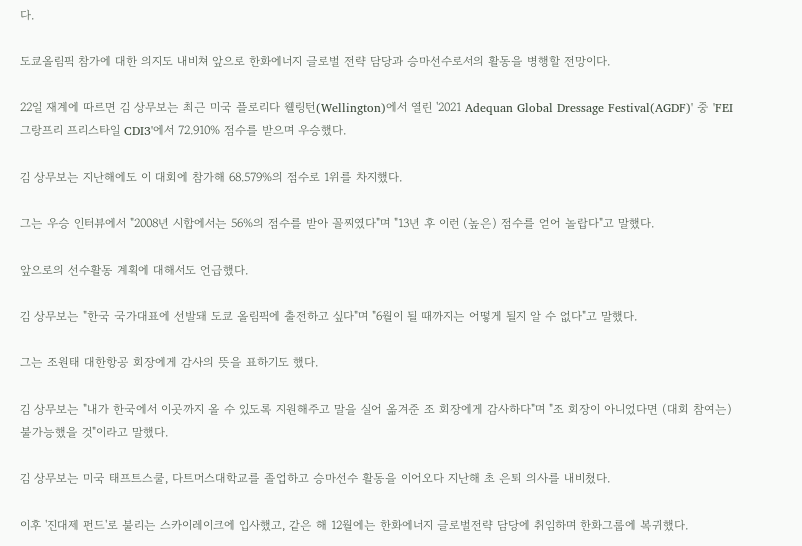다.

도쿄올림픽 참가에 대한 의지도 내비쳐 앞으로 한화에너지 글로벌 전략 담당과 승마선수로서의 활동을 병행할 전망이다.

22일 재계에 따르면 김 상무보는 최근 미국 플로리다 웰링턴(Wellington)에서 열린 '2021 Adequan Global Dressage Festival(AGDF)' 중 'FEI 그랑프리 프리스타일 CDI3'에서 72.910% 점수를 받으며 우승했다.

김 상무보는 지난해에도 이 대회에 참가해 68.579%의 점수로 1위를 차지했다.

그는 우승 인터뷰에서 "2008년 시합에서는 56%의 점수를 받아 꼴찌였다"며 "13년 후 이런 (높은) 점수를 얻어 놀랍다"고 말했다.

앞으로의 선수활동 계획에 대해서도 언급했다.

김 상무보는 "한국 국가대표에 선발돼 도쿄 올림픽에 출전하고 싶다"며 "6월이 될 때까지는 어떻게 될지 알 수 없다"고 말했다.

그는 조원태 대한항공 회장에게 감사의 뜻을 표하기도 했다.

김 상무보는 "내가 한국에서 이곳까지 올 수 있도록 지원해주고 말을 실어 옮겨준 조 회장에게 감사하다"며 "조 회장이 아니었다면 (대회 참여는) 불가능했을 것"이라고 말했다.

김 상무보는 미국 태프트스쿨, 다트머스대학교를 졸업하고 승마선수 활동을 이어오다 지난해 초 은퇴 의사를 내비쳤다.

이후 '진대제 펀드'로 불리는 스카이레이크에 입사했고, 같은 해 12월에는 한화에너지 글로벌전략 담당에 취임하며 한화그룹에 복귀했다.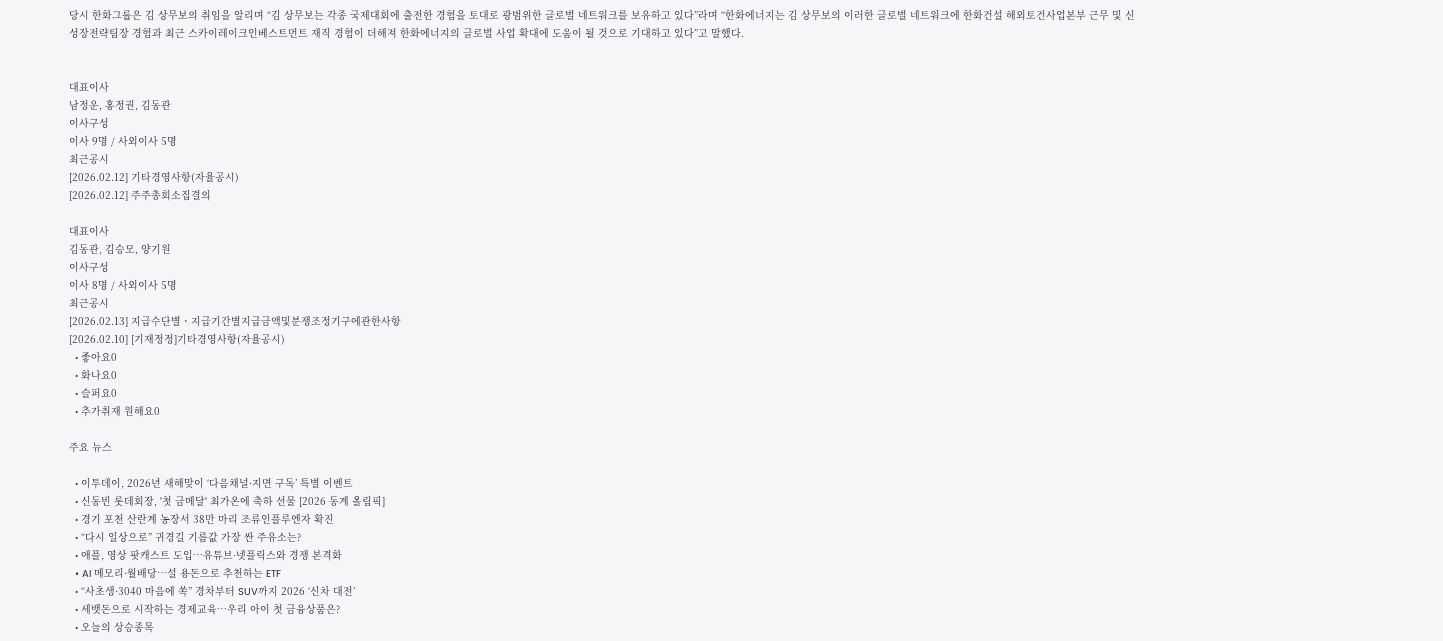당시 한화그룹은 김 상무보의 취임을 알리며 “김 상무보는 각종 국제대회에 출전한 경험을 토대로 광범위한 글로벌 네트워크를 보유하고 있다”라며 “한화에너지는 김 상무보의 이러한 글로벌 네트워크에 한화건설 해외토건사업본부 근무 및 신성장전략팀장 경험과 최근 스카이레이크인베스트먼트 재직 경험이 더해져 한화에너지의 글로벌 사업 확대에 도움이 될 것으로 기대하고 있다”고 말했다.


대표이사
남정운, 홍정권, 김동관
이사구성
이사 9명 / 사외이사 5명
최근공시
[2026.02.12] 기타경영사항(자율공시)
[2026.02.12] 주주총회소집결의

대표이사
김동관, 김승모, 양기원
이사구성
이사 8명 / 사외이사 5명
최근공시
[2026.02.13] 지급수단별ㆍ지급기간별지급금액및분쟁조정기구에관한사항
[2026.02.10] [기재정정]기타경영사항(자율공시)
  • 좋아요0
  • 화나요0
  • 슬퍼요0
  • 추가취재 원해요0

주요 뉴스

  • 이투데이, 2026년 새해맞이 ‘다음채널·지면 구독’ 특별 이벤트
  • 신동빈 롯데회장, '첫 금메달' 최가온에 축하 선물 [2026 동계 올림픽]
  • 경기 포천 산란계 농장서 38만 마리 조류인플루엔자 확진
  • “다시 일상으로” 귀경길 기름값 가장 싼 주유소는?
  • 애플, 영상 팟캐스트 도입…유튜브·넷플릭스와 경쟁 본격화
  • AI 메모리·월배당…설 용돈으로 추천하는 ETF
  • “사초생·3040 마음에 쏙” 경차부터 SUV까지 2026 ‘신차 대전’
  • 세뱃돈으로 시작하는 경제교육…우리 아이 첫 금융상품은?
  • 오늘의 상승종목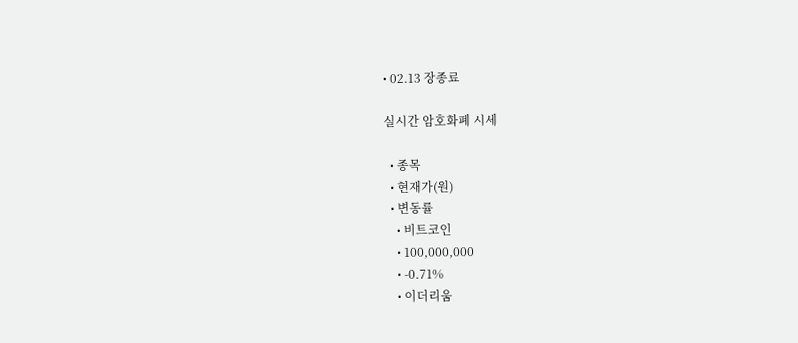• 02.13 장종료

실시간 암호화폐 시세

  • 종목
  • 현재가(원)
  • 변동률
    • 비트코인
    • 100,000,000
    • -0.71%
    • 이더리움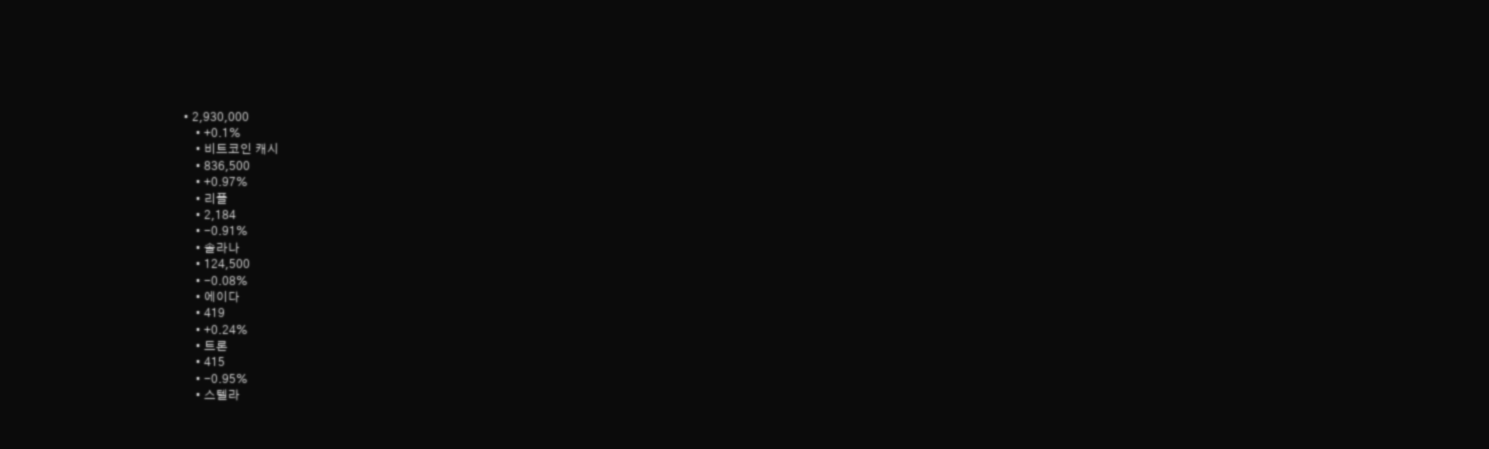• 2,930,000
    • +0.1%
    • 비트코인 캐시
    • 836,500
    • +0.97%
    • 리플
    • 2,184
    • -0.91%
    • 솔라나
    • 124,500
    • -0.08%
    • 에이다
    • 419
    • +0.24%
    • 트론
    • 415
    • -0.95%
    • 스텔라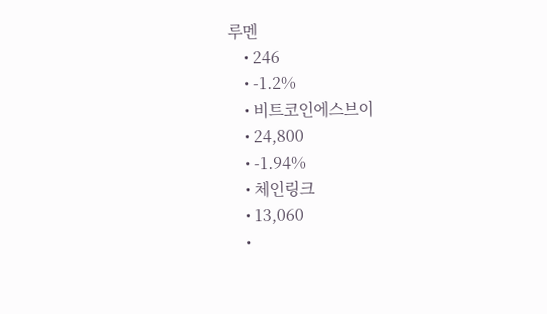루멘
    • 246
    • -1.2%
    • 비트코인에스브이
    • 24,800
    • -1.94%
    • 체인링크
    • 13,060
    •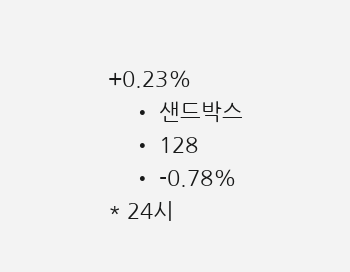+0.23%
    • 샌드박스
    • 128
    • -0.78%
* 24시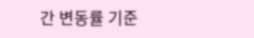간 변동률 기준